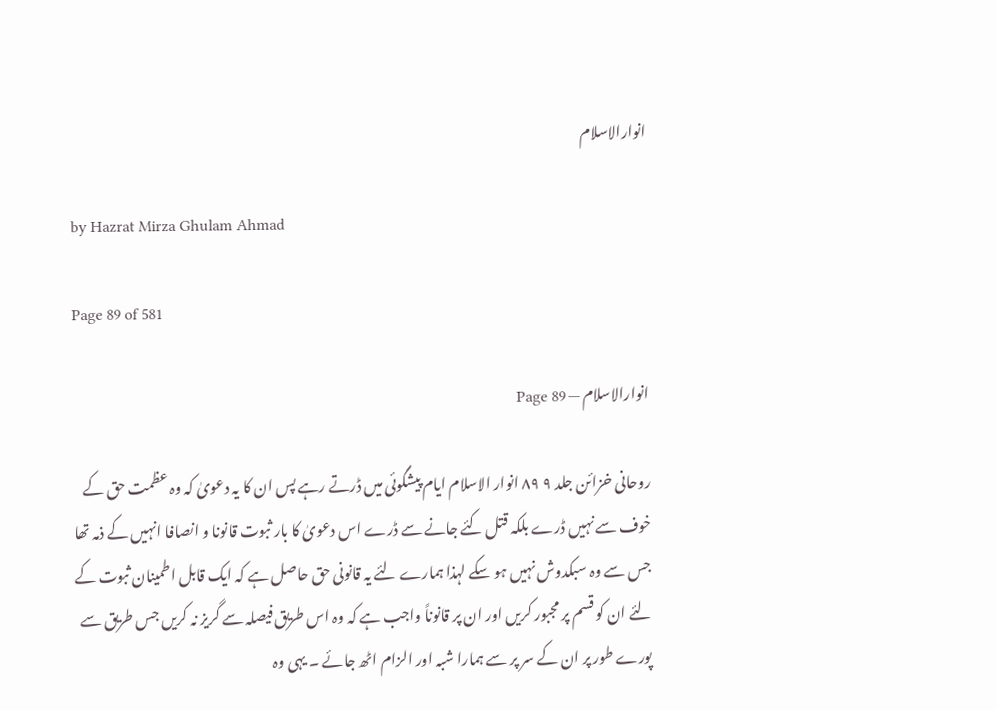انوارالاسلام

by Hazrat Mirza Ghulam Ahmad

Page 89 of 581

انوارالاسلام — Page 89

روحانی خزائن جلد ۹ ۸۹ انوار الاسلام ایام پیشگوئی میں ڈرتے رہے پس ان کا یہ دعویٰ کہ وہ عظمت حق کے خوف سے نہیں ڈرے بلکہ قتل کئے جانے سے ڈرے اس دعویٰ کا بار ثبوت قانونا و انصافا انہیں کے ذمہ تھا جس سے وہ سبکدوش نہیں ہو سکے لہذا ہمارے لئے یہ قانونی حق حاصل ہے کہ ایک قابل اطمینان ثبوت کے لئے ان کو قسم پر مجبور کریں اور ان پر قانوناً واجب ہے کہ وہ اس طریق فیصلہ سے گریز نہ کریں جس طریق سے پورے طور پر ان کے سر پر سے ہمارا شبہ اور الزام اٹھ جائے ۔ یہی وہ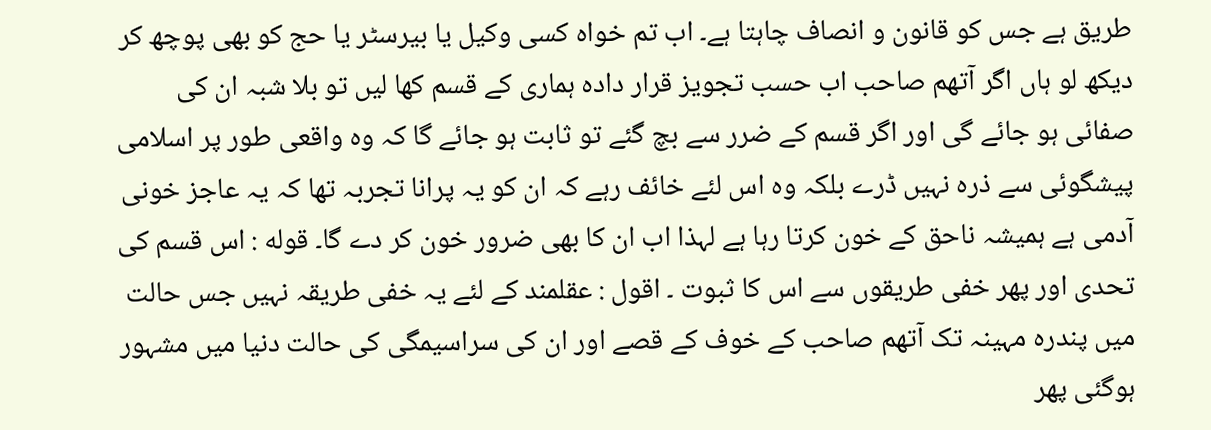طریق ہے جس کو قانون و انصاف چاہتا ہے۔ اب تم خواہ کسی وکیل یا بیرسٹر یا حج کو بھی پوچھ کر دیکھ لو ہاں اگر آتھم صاحب اب حسب تجویز قرار دادہ ہماری کے قسم کھا لیں تو بلا شبہ ان کی صفائی ہو جائے گی اور اگر قسم کے ضرر سے بچ گئے تو ثابت ہو جائے گا کہ وہ واقعی طور پر اسلامی پیشگوئی سے ذرہ نہیں ڈرے بلکہ وہ اس لئے خائف رہے کہ ان کو یہ پرانا تجربہ تھا کہ یہ عاجز خونی آدمی ہے ہمیشہ ناحق کے خون کرتا رہا ہے لہذا اب ان کا بھی ضرور خون کر دے گا۔ قوله : اس قسم کی تحدی اور پھر خفی طریقوں سے اس کا ثبوت ۔ اقول : عقلمند کے لئے یہ خفی طریقہ نہیں جس حالت میں پندرہ مہینہ تک آتھم صاحب کے خوف کے قصے اور ان کی سراسیمگی کی حالت دنیا میں مشہور ہوگئی پھر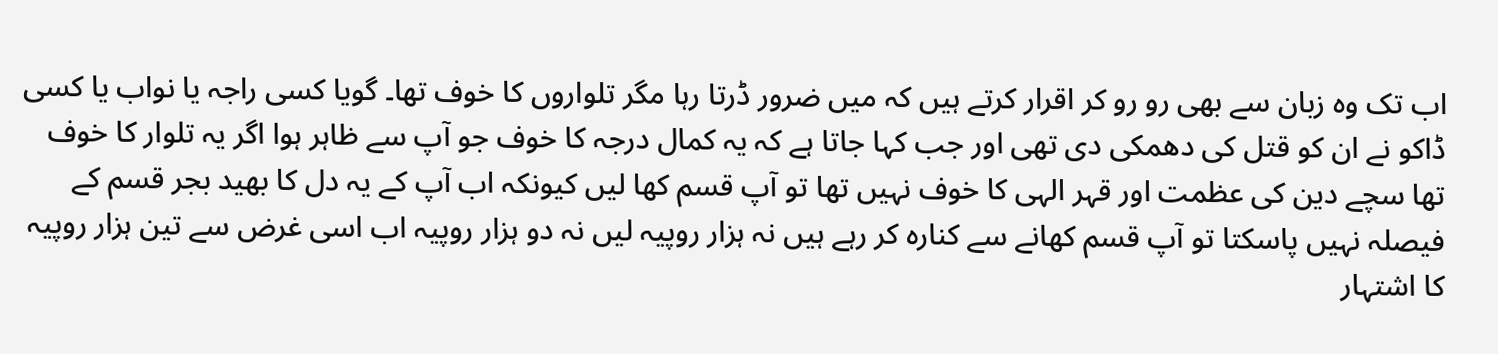اب تک وہ زبان سے بھی رو رو کر اقرار کرتے ہیں کہ میں ضرور ڈرتا رہا مگر تلواروں کا خوف تھا۔ گویا کسی راجہ یا نواب یا کسی ڈاکو نے ان کو قتل کی دھمکی دی تھی اور جب کہا جاتا ہے کہ یہ کمال درجہ کا خوف جو آپ سے ظاہر ہوا اگر یہ تلوار کا خوف تھا سچے دین کی عظمت اور قہر الہی کا خوف نہیں تھا تو آپ قسم کھا لیں کیونکہ اب آپ کے یہ دل کا بھید بجر قسم کے فیصلہ نہیں پاسکتا تو آپ قسم کھانے سے کنارہ کر رہے ہیں نہ ہزار روپیہ لیں نہ دو ہزار روپیہ اب اسی غرض سے تین ہزار روپیہ کا اشتہار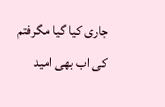جاری کیا گیا مگرفتم کی اب بھی امید